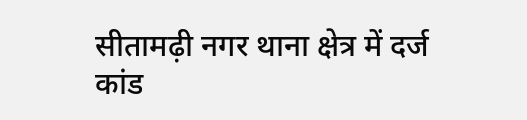सीतामढ़ी नगर थाना क्षेत्र में दर्ज कांड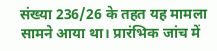संख्या 236/26 के तहत यह मामला सामने आया था। प्रारंभिक जांच में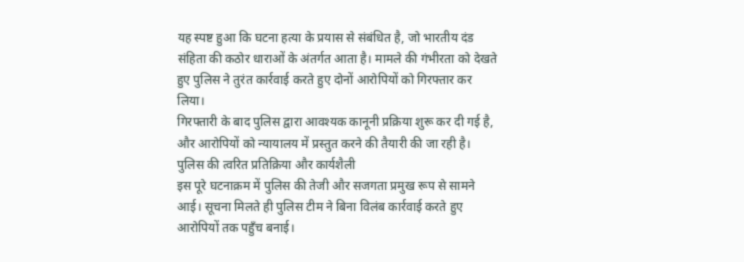यह स्पष्ट हुआ कि घटना हत्या के प्रयास से संबंधित है, जो भारतीय दंड संहिता की कठोर धाराओं के अंतर्गत आता है। मामले की गंभीरता को देखते हुए पुलिस ने तुरंत कार्रवाई करते हुए दोनों आरोपियों को गिरफ्तार कर लिया।
गिरफ्तारी के बाद पुलिस द्वारा आवश्यक कानूनी प्रक्रिया शुरू कर दी गई है, और आरोपियों को न्यायालय में प्रस्तुत करने की तैयारी की जा रही है।
पुलिस की त्वरित प्रतिक्रिया और कार्यशैली
इस पूरे घटनाक्रम में पुलिस की तेजी और सजगता प्रमुख रूप से सामने आई। सूचना मिलते ही पुलिस टीम ने बिना विलंब कार्रवाई करते हुए आरोपियों तक पहुँच बनाई।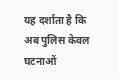यह दर्शाता है कि अब पुलिस केवल घटनाओं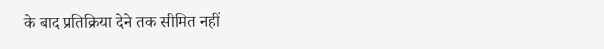के बाद प्रतिक्रिया देने तक सीमित नहीं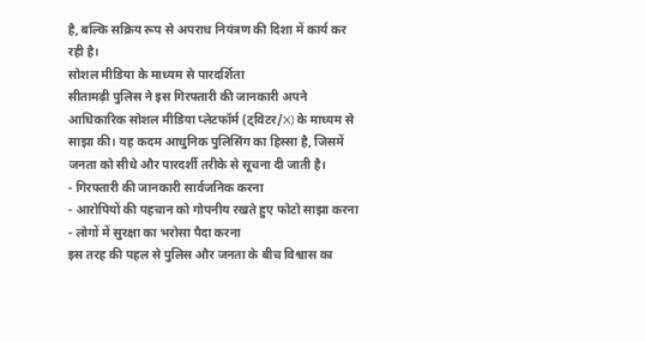है, बल्कि सक्रिय रूप से अपराध नियंत्रण की दिशा में कार्य कर रही है।
सोशल मीडिया के माध्यम से पारदर्शिता
सीतामढ़ी पुलिस ने इस गिरफ्तारी की जानकारी अपने आधिकारिक सोशल मीडिया प्लेटफॉर्म (ट्विटर/X) के माध्यम से साझा की। यह कदम आधुनिक पुलिसिंग का हिस्सा है, जिसमें जनता को सीधे और पारदर्शी तरीके से सूचना दी जाती है।
- गिरफ्तारी की जानकारी सार्वजनिक करना
- आरोपियों की पहचान को गोपनीय रखते हुए फोटो साझा करना
- लोगों में सुरक्षा का भरोसा पैदा करना
इस तरह की पहल से पुलिस और जनता के बीच विश्वास का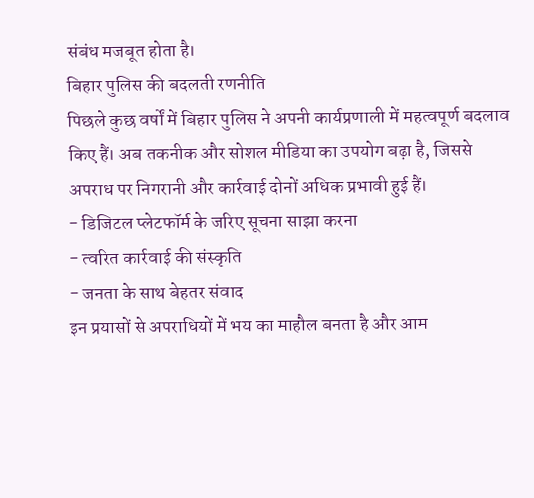संबंध मजबूत होता है।
बिहार पुलिस की बदलती रणनीति
पिछले कुछ वर्षों में बिहार पुलिस ने अपनी कार्यप्रणाली में महत्वपूर्ण बदलाव किए हैं। अब तकनीक और सोशल मीडिया का उपयोग बढ़ा है, जिससे अपराध पर निगरानी और कार्रवाई दोनों अधिक प्रभावी हुई हैं।
- डिजिटल प्लेटफॉर्म के जरिए सूचना साझा करना
- त्वरित कार्रवाई की संस्कृति
- जनता के साथ बेहतर संवाद
इन प्रयासों से अपराधियों में भय का माहौल बनता है और आम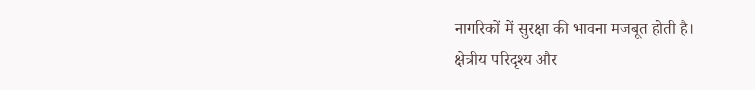नागरिकों में सुरक्षा की भावना मजबूत होती है।
क्षेत्रीय परिदृश्य और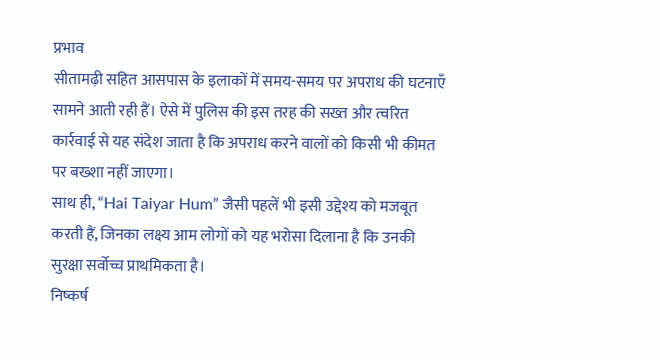प्रभाव
सीतामढ़ी सहित आसपास के इलाकों में समय-समय पर अपराध की घटनाएँ सामने आती रही हैं। ऐसे में पुलिस की इस तरह की सख्त और त्वरित कार्रवाई से यह संदेश जाता है कि अपराध करने वालों को किसी भी कीमत पर बख्शा नहीं जाएगा।
साथ ही, “Hai Taiyar Hum” जैसी पहलें भी इसी उद्देश्य को मजबूत करती हैं, जिनका लक्ष्य आम लोगों को यह भरोसा दिलाना है कि उनकी सुरक्षा सर्वोच्च प्राथमिकता है।
निष्कर्ष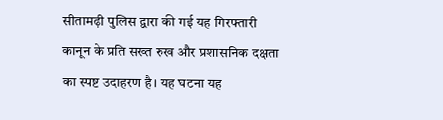सीतामढ़ी पुलिस द्वारा की गई यह गिरफ्तारी कानून के प्रति सख्त रुख और प्रशासनिक दक्षता का स्पष्ट उदाहरण है। यह घटना यह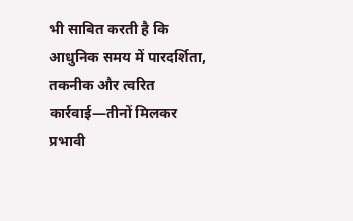भी साबित करती है कि आधुनिक समय में पारदर्शिता, तकनीक और त्वरित कार्रवाई—तीनों मिलकर प्रभावी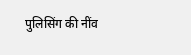पुलिसिंग की नींव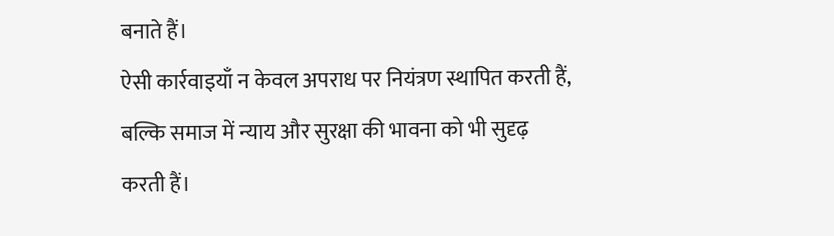बनाते हैं।
ऐसी कार्रवाइयाँ न केवल अपराध पर नियंत्रण स्थापित करती हैं, बल्कि समाज में न्याय और सुरक्षा की भावना को भी सुदृढ़ करती हैं।